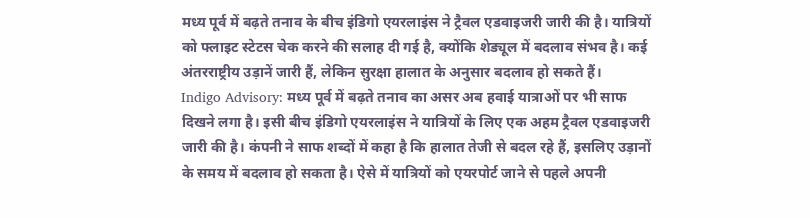मध्य पूर्व में बढ़ते तनाव के बीच इंडिगो एयरलाइंस ने ट्रैवल एडवाइजरी जारी की है। यात्रियों को फ्लाइट स्टेटस चेक करने की सलाह दी गई है, क्योंकि शेड्यूल में बदलाव संभव है। कई अंतरराष्ट्रीय उड़ानें जारी हैं, लेकिन सुरक्षा हालात के अनुसार बदलाव हो सकते हैं।
Indigo Advisory: मध्य पूर्व में बढ़ते तनाव का असर अब हवाई यात्राओं पर भी साफ दिखने लगा है। इसी बीच इंडिगो एयरलाइंस ने यात्रियों के लिए एक अहम ट्रैवल एडवाइजरी जारी की है। कंपनी ने साफ शब्दों में कहा है कि हालात तेजी से बदल रहे हैं, इसलिए उड़ानों के समय में बदलाव हो सकता है। ऐसे में यात्रियों को एयरपोर्ट जाने से पहले अपनी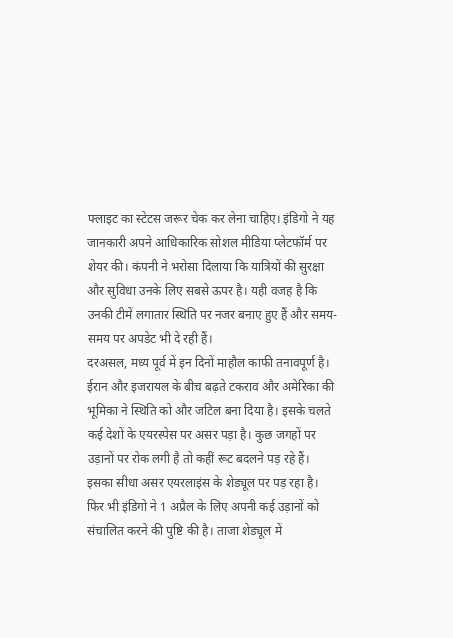फ्लाइट का स्टेटस जरूर चेक कर लेना चाहिए। इंडिगो ने यह जानकारी अपने आधिकारिक सोशल मीडिया प्लेटफॉर्म पर शेयर की। कंपनी ने भरोसा दिलाया कि यात्रियों की सुरक्षा और सुविधा उनके लिए सबसे ऊपर है। यही वजह है कि उनकी टीमें लगातार स्थिति पर नजर बनाए हुए हैं और समय-समय पर अपडेट भी दे रही हैं।
दरअसल, मध्य पूर्व में इन दिनों माहौल काफी तनावपूर्ण है। ईरान और इजरायल के बीच बढ़ते टकराव और अमेरिका की भूमिका ने स्थिति को और जटिल बना दिया है। इसके चलते कई देशों के एयरस्पेस पर असर पड़ा है। कुछ जगहों पर उड़ानों पर रोक लगी है तो कहीं रूट बदलने पड़ रहे हैं। इसका सीधा असर एयरलाइंस के शेड्यूल पर पड़ रहा है। फिर भी इंडिगो ने 1 अप्रैल के लिए अपनी कई उड़ानों को संचालित करने की पुष्टि की है। ताजा शेड्यूल में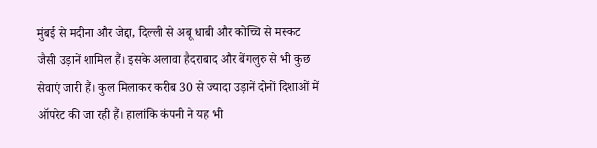मुंबई से मदीना और जेद्दा, दिल्ली से अबू धाबी और कोच्चि से मस्कट जैसी उड़ानें शामिल हैं। इसके अलावा हैदराबाद और बेंगलुरु से भी कुछ सेवाएं जारी हैं। कुल मिलाकर करीब 30 से ज्यादा उड़ानें दोनों दिशाओं में ऑपरेट की जा रही हैं। हालांकि कंपनी ने यह भी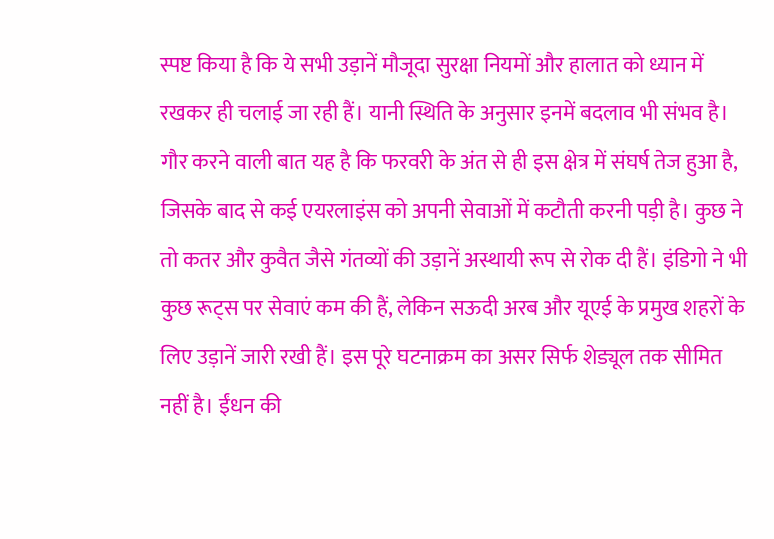स्पष्ट किया है कि ये सभी उड़ानें मौजूदा सुरक्षा नियमों और हालात को ध्यान में रखकर ही चलाई जा रही हैं। यानी स्थिति के अनुसार इनमें बदलाव भी संभव है।
गौर करने वाली बात यह है कि फरवरी के अंत से ही इस क्षेत्र में संघर्ष तेज हुआ है, जिसके बाद से कई एयरलाइंस को अपनी सेवाओं में कटौती करनी पड़ी है। कुछ ने तो कतर और कुवैत जैसे गंतव्यों की उड़ानें अस्थायी रूप से रोक दी हैं। इंडिगो ने भी कुछ रूट्स पर सेवाएं कम की हैं, लेकिन सऊदी अरब और यूएई के प्रमुख शहरों के लिए उड़ानें जारी रखी हैं। इस पूरे घटनाक्रम का असर सिर्फ शेड्यूल तक सीमित नहीं है। ईंधन की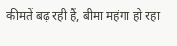कीमतें बढ़ रही हैं, बीमा महंगा हो रहा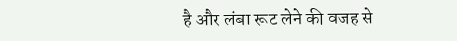है और लंबा रूट लेने की वजह से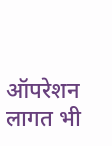ऑपरेशन लागत भी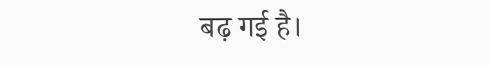बढ़ गई है।